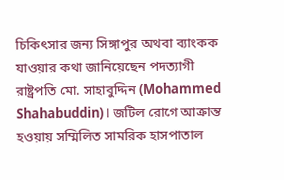চিকিৎসার জন্য সিঙ্গাপুর অথবা ব্যাংকক যাওয়ার কথা জানিয়েছেন পদত্যাগী রাষ্ট্রপতি মো. সাহাবুদ্দিন (Mohammed Shahabuddin)। জটিল রোগে আক্রান্ত হওয়ায় সম্মিলিত সামরিক হাসপাতাল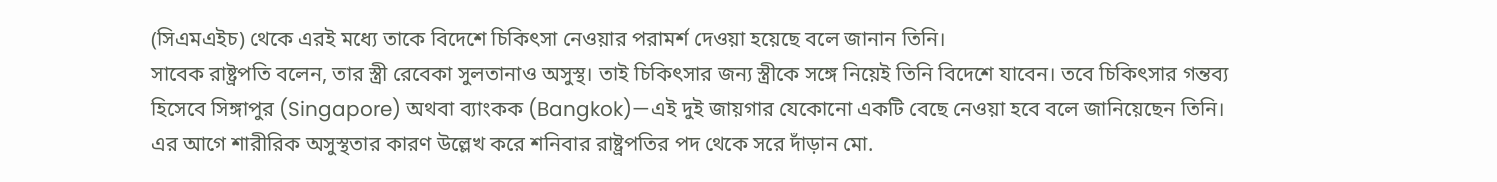(সিএমএইচ) থেকে এরই মধ্যে তাকে বিদেশে চিকিৎসা নেওয়ার পরামর্শ দেওয়া হয়েছে বলে জানান তিনি।
সাবেক রাষ্ট্রপতি বলেন, তার স্ত্রী রেবেকা সুলতানাও অসুস্থ। তাই চিকিৎসার জন্য স্ত্রীকে সঙ্গে নিয়েই তিনি বিদেশে যাবেন। তবে চিকিৎসার গন্তব্য হিসেবে সিঙ্গাপুর (Singapore) অথবা ব্যাংকক (Bangkok)—এই দুই জায়গার যেকোনো একটি বেছে নেওয়া হবে বলে জানিয়েছেন তিনি।
এর আগে শারীরিক অসুস্থতার কারণ উল্লেখ করে শনিবার রাষ্ট্রপতির পদ থেকে সরে দাঁড়ান মো.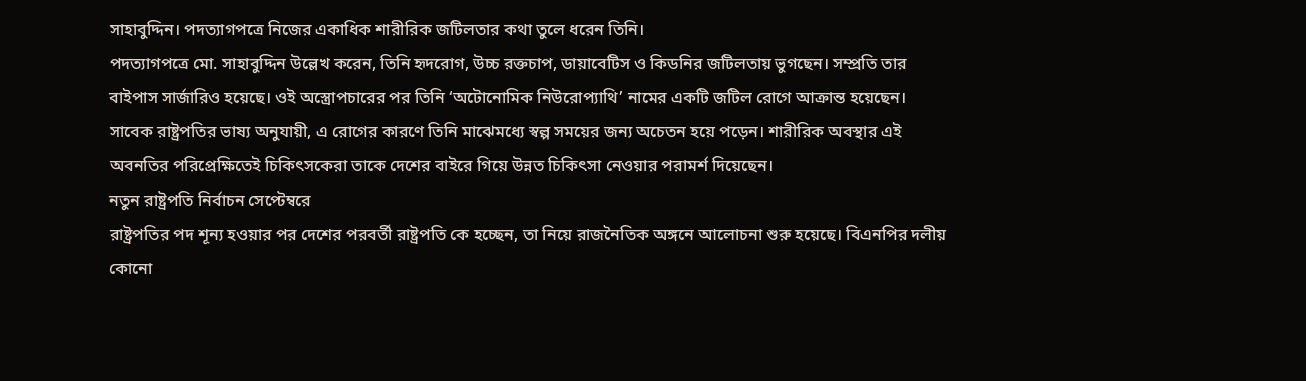সাহাবুদ্দিন। পদত্যাগপত্রে নিজের একাধিক শারীরিক জটিলতার কথা তুলে ধরেন তিনি।
পদত্যাগপত্রে মো. সাহাবুদ্দিন উল্লেখ করেন, তিনি হৃদরোগ, উচ্চ রক্তচাপ, ডায়াবেটিস ও কিডনির জটিলতায় ভুগছেন। সম্প্রতি তার বাইপাস সার্জারিও হয়েছে। ওই অস্ত্রোপচারের পর তিনি ‘অটোনোমিক নিউরোপ্যাথি’ নামের একটি জটিল রোগে আক্রান্ত হয়েছেন।
সাবেক রাষ্ট্রপতির ভাষ্য অনুযায়ী, এ রোগের কারণে তিনি মাঝেমধ্যে স্বল্প সময়ের জন্য অচেতন হয়ে পড়েন। শারীরিক অবস্থার এই অবনতির পরিপ্রেক্ষিতেই চিকিৎসকেরা তাকে দেশের বাইরে গিয়ে উন্নত চিকিৎসা নেওয়ার পরামর্শ দিয়েছেন।
নতুন রাষ্ট্রপতি নির্বাচন সেপ্টেম্বরে
রাষ্ট্রপতির পদ শূন্য হওয়ার পর দেশের পরবর্তী রাষ্ট্রপতি কে হচ্ছেন, তা নিয়ে রাজনৈতিক অঙ্গনে আলোচনা শুরু হয়েছে। বিএনপির দলীয় কোনো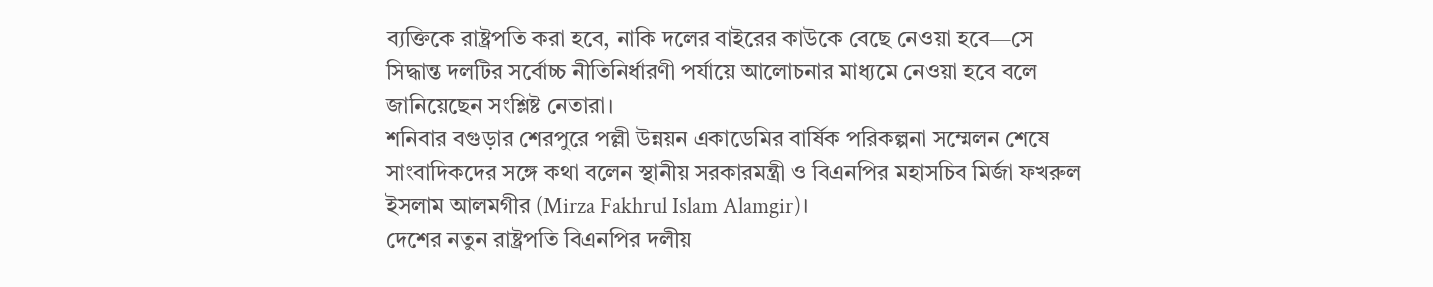ব্যক্তিকে রাষ্ট্রপতি করা হবে, নাকি দলের বাইরের কাউকে বেছে নেওয়া হবে—সে সিদ্ধান্ত দলটির সর্বোচ্চ নীতিনির্ধারণী পর্যায়ে আলোচনার মাধ্যমে নেওয়া হবে বলে জানিয়েছেন সংশ্লিষ্ট নেতারা।
শনিবার বগুড়ার শেরপুরে পল্লী উন্নয়ন একাডেমির বার্ষিক পরিকল্পনা সম্মেলন শেষে সাংবাদিকদের সঙ্গে কথা বলেন স্থানীয় সরকারমন্ত্রী ও বিএনপির মহাসচিব মির্জা ফখরুল ইসলাম আলমগীর (Mirza Fakhrul Islam Alamgir)।
দেশের নতুন রাষ্ট্রপতি বিএনপির দলীয়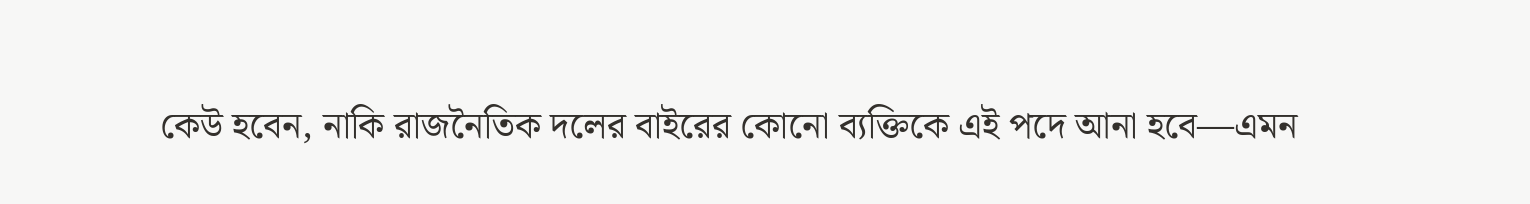কেউ হবেন, নাকি রাজনৈতিক দলের বাইরের কোনো ব্যক্তিকে এই পদে আনা হবে—এমন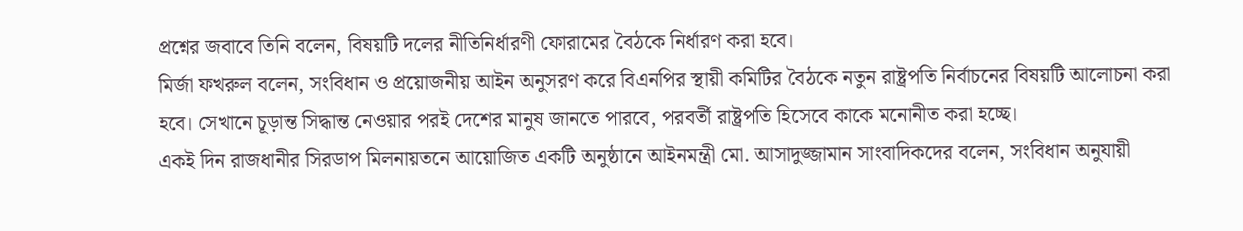প্রশ্নের জবাবে তিনি বলেন, বিষয়টি দলের নীতিনির্ধারণী ফোরামের বৈঠকে নির্ধারণ করা হবে।
মির্জা ফখরুল বলেন, সংবিধান ও প্রয়োজনীয় আইন অনুসরণ করে বিএনপির স্থায়ী কমিটির বৈঠকে নতুন রাষ্ট্রপতি নির্বাচনের বিষয়টি আলোচনা করা হবে। সেখানে চূড়ান্ত সিদ্ধান্ত নেওয়ার পরই দেশের মানুষ জানতে পারবে, পরবর্তী রাষ্ট্রপতি হিসেবে কাকে মনোনীত করা হচ্ছে।
একই দিন রাজধানীর সিরডাপ মিলনায়তনে আয়োজিত একটি অনুষ্ঠানে আইনমন্ত্রী মো. আসাদুজ্জামান সাংবাদিকদের বলেন, সংবিধান অনুযায়ী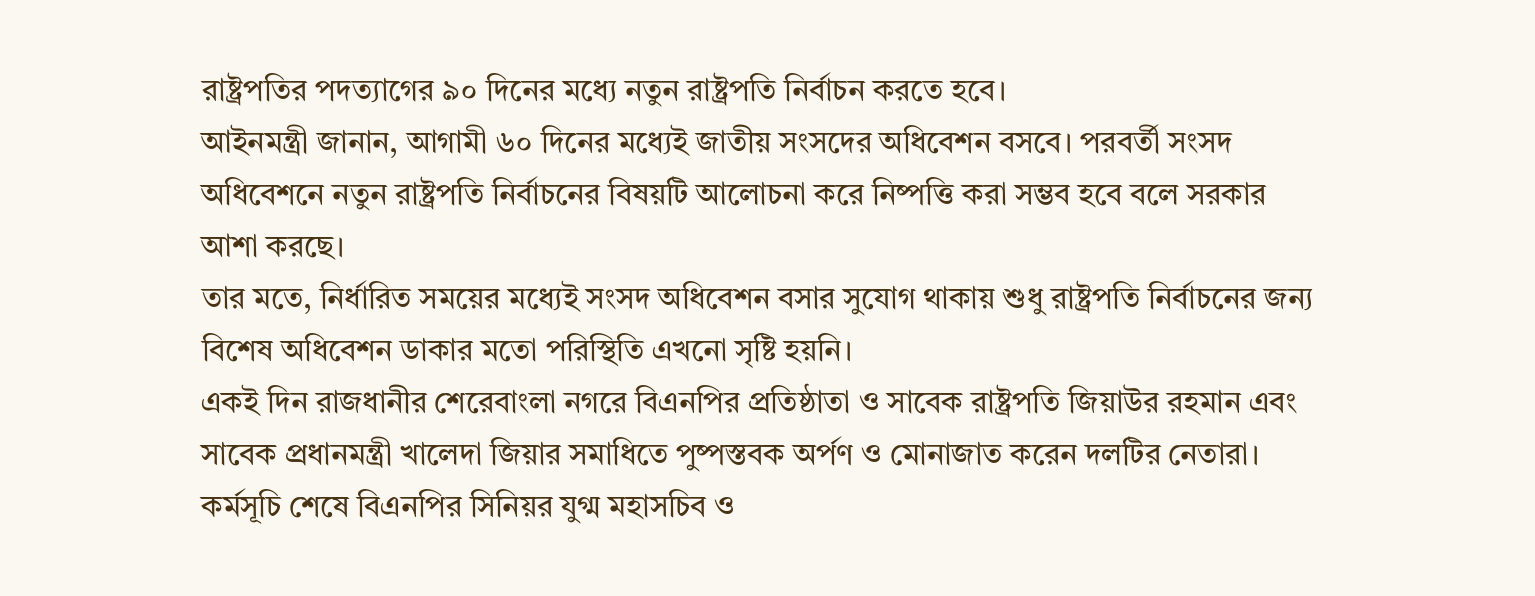রাষ্ট্রপতির পদত্যাগের ৯০ দিনের মধ্যে নতুন রাষ্ট্রপতি নির্বাচন করতে হবে।
আইনমন্ত্রী জানান, আগামী ৬০ দিনের মধ্যেই জাতীয় সংসদের অধিবেশন বসবে। পরবর্তী সংসদ অধিবেশনে নতুন রাষ্ট্রপতি নির্বাচনের বিষয়টি আলোচনা করে নিষ্পত্তি করা সম্ভব হবে বলে সরকার আশা করছে।
তার মতে, নির্ধারিত সময়ের মধ্যেই সংসদ অধিবেশন বসার সুযোগ থাকায় শুধু রাষ্ট্রপতি নির্বাচনের জন্য বিশেষ অধিবেশন ডাকার মতো পরিস্থিতি এখনো সৃষ্টি হয়নি।
একই দিন রাজধানীর শেরেবাংলা নগরে বিএনপির প্রতিষ্ঠাতা ও সাবেক রাষ্ট্রপতি জিয়াউর রহমান এবং সাবেক প্রধানমন্ত্রী খালেদা জিয়ার সমাধিতে পুষ্পস্তবক অর্পণ ও মোনাজাত করেন দলটির নেতারা।
কর্মসূচি শেষে বিএনপির সিনিয়র যুগ্ম মহাসচিব ও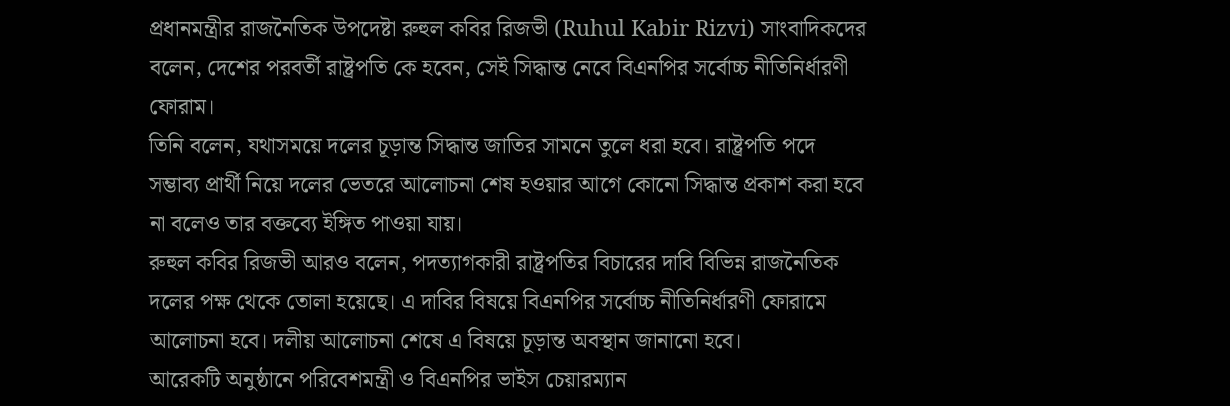প্রধানমন্ত্রীর রাজনৈতিক উপদেষ্টা রুহুল কবির রিজভী (Ruhul Kabir Rizvi) সাংবাদিকদের বলেন, দেশের পরবর্তী রাষ্ট্রপতি কে হবেন, সেই সিদ্ধান্ত নেবে বিএনপির সর্বোচ্চ নীতিনির্ধারণী ফোরাম।
তিনি বলেন, যথাসময়ে দলের চূড়ান্ত সিদ্ধান্ত জাতির সামনে তুলে ধরা হবে। রাষ্ট্রপতি পদে সম্ভাব্য প্রার্থী নিয়ে দলের ভেতরে আলোচনা শেষ হওয়ার আগে কোনো সিদ্ধান্ত প্রকাশ করা হবে না বলেও তার বক্তব্যে ইঙ্গিত পাওয়া যায়।
রুহুল কবির রিজভী আরও বলেন, পদত্যাগকারী রাষ্ট্রপতির বিচারের দাবি বিভিন্ন রাজনৈতিক দলের পক্ষ থেকে তোলা হয়েছে। এ দাবির বিষয়ে বিএনপির সর্বোচ্চ নীতিনির্ধারণী ফোরামে আলোচনা হবে। দলীয় আলোচনা শেষে এ বিষয়ে চূড়ান্ত অবস্থান জানানো হবে।
আরেকটি অনুষ্ঠানে পরিবেশমন্ত্রী ও বিএনপির ভাইস চেয়ারম্যান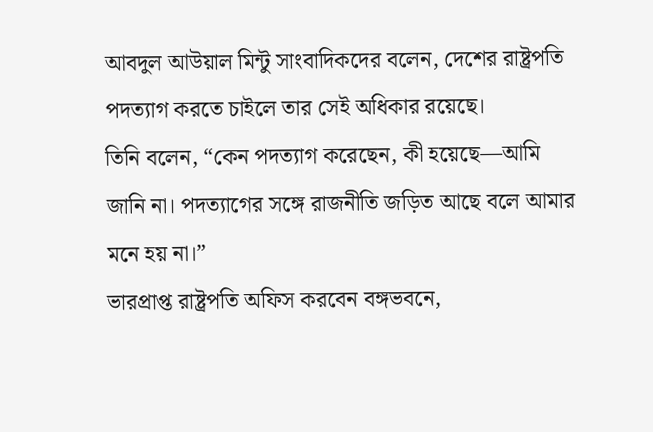আবদুল আউয়াল মিন্টু সাংবাদিকদের বলেন, দেশের রাষ্ট্রপতি পদত্যাগ করতে চাইলে তার সেই অধিকার রয়েছে।
তিনি বলেন, “কেন পদত্যাগ করেছেন, কী হয়েছে—আমি জানি না। পদত্যাগের সঙ্গে রাজনীতি জড়িত আছে বলে আমার মনে হয় না।”
ভারপ্রাপ্ত রাষ্ট্রপতি অফিস করবেন বঙ্গভবনে,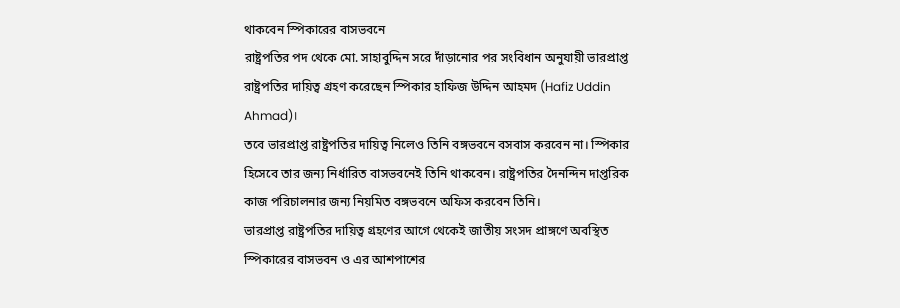থাকবেন স্পিকারের বাসভবনে
রাষ্ট্রপতির পদ থেকে মো. সাহাবুদ্দিন সরে দাঁড়ানোর পর সংবিধান অনুযায়ী ভারপ্রাপ্ত রাষ্ট্রপতির দায়িত্ব গ্রহণ করেছেন স্পিকার হাফিজ উদ্দিন আহমদ (Hafiz Uddin Ahmad)।
তবে ভারপ্রাপ্ত রাষ্ট্রপতির দায়িত্ব নিলেও তিনি বঙ্গভবনে বসবাস করবেন না। স্পিকার হিসেবে তার জন্য নির্ধারিত বাসভবনেই তিনি থাকবেন। রাষ্ট্রপতির দৈনন্দিন দাপ্তরিক কাজ পরিচালনার জন্য নিয়মিত বঙ্গভবনে অফিস করবেন তিনি।
ভারপ্রাপ্ত রাষ্ট্রপতির দায়িত্ব গ্রহণের আগে থেকেই জাতীয় সংসদ প্রাঙ্গণে অবস্থিত স্পিকারের বাসভবন ও এর আশপাশের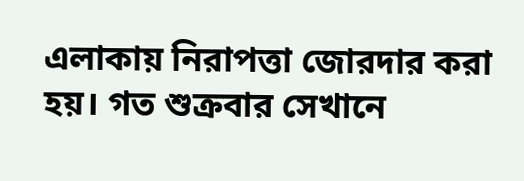এলাকায় নিরাপত্তা জোরদার করা হয়। গত শুক্রবার সেখানে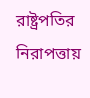রাষ্ট্রপতির নিরাপত্তায়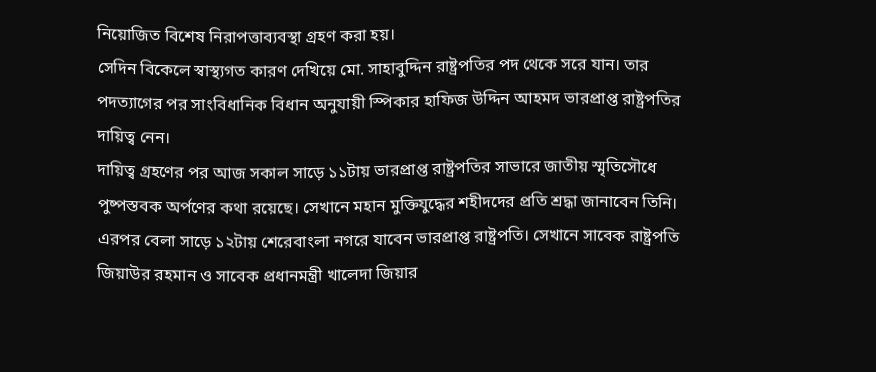নিয়োজিত বিশেষ নিরাপত্তাব্যবস্থা গ্রহণ করা হয়।
সেদিন বিকেলে স্বাস্থ্যগত কারণ দেখিয়ে মো. সাহাবুদ্দিন রাষ্ট্রপতির পদ থেকে সরে যান। তার পদত্যাগের পর সাংবিধানিক বিধান অনুযায়ী স্পিকার হাফিজ উদ্দিন আহমদ ভারপ্রাপ্ত রাষ্ট্রপতির দায়িত্ব নেন।
দায়িত্ব গ্রহণের পর আজ সকাল সাড়ে ১১টায় ভারপ্রাপ্ত রাষ্ট্রপতির সাভারে জাতীয় স্মৃতিসৌধে পুষ্পস্তবক অর্পণের কথা রয়েছে। সেখানে মহান মুক্তিযুদ্ধের শহীদদের প্রতি শ্রদ্ধা জানাবেন তিনি।
এরপর বেলা সাড়ে ১২টায় শেরেবাংলা নগরে যাবেন ভারপ্রাপ্ত রাষ্ট্রপতি। সেখানে সাবেক রাষ্ট্রপতি জিয়াউর রহমান ও সাবেক প্রধানমন্ত্রী খালেদা জিয়ার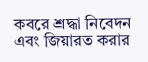কবরে শ্রদ্ধা নিবেদন এবং জিয়ারত করার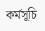কর্মসূচি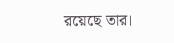রয়েছে তার।